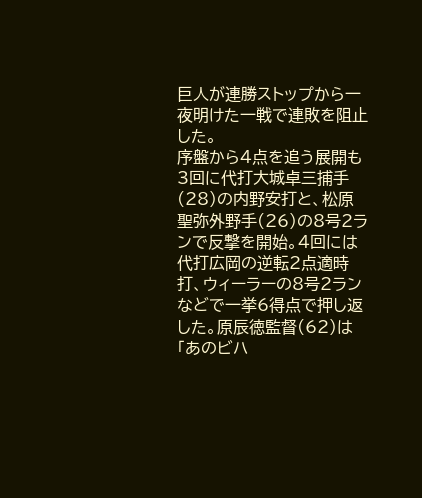巨人が連勝ストップから一夜明けた一戦で連敗を阻止した。
序盤から4点を追う展開も3回に代打大城卓三捕手(28)の内野安打と、松原聖弥外野手(26)の8号2ランで反撃を開始。4回には代打広岡の逆転2点適時打、ウィーラーの8号2ランなどで一挙6得点で押し返した。原辰徳監督(62)は「あのビハ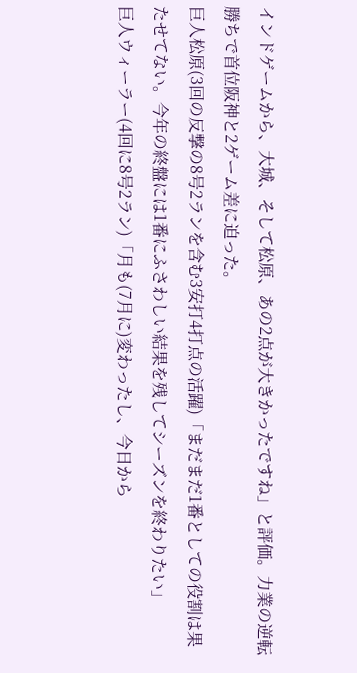インドゲームから、大城、そして松原、あの2点が大きかったですね」と評価。力業の逆転勝ちで首位阪神と2ゲーム差に迫った。
巨人松原(3回の反撃の8号2ランを含む3安打4打点の活躍)「まだまだ1番としての役割は果たせてない。今年の終盤には1番にふさわしい結果を残してシーズンを終わりたい」
巨人ウィーラー(4回に8号2ラン)「月も(7月に)変わったし、今日から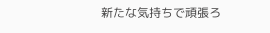新たな気持ちで頑張ろ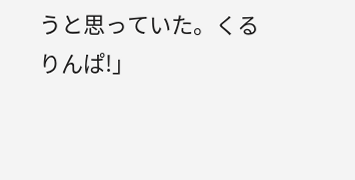うと思っていた。くるりんぱ!」